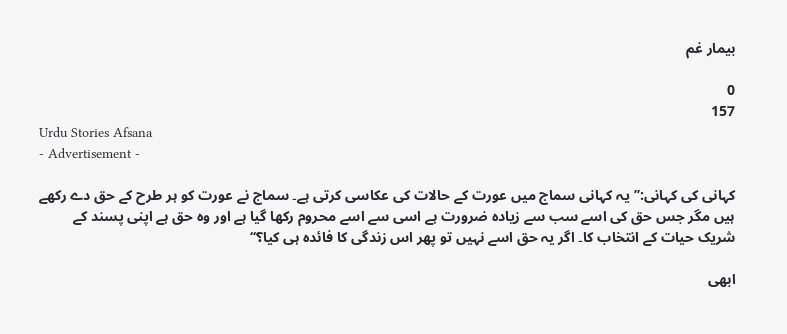بیمار غم

0
157
Urdu Stories Afsana
- Advertisement -

کہانی کی کہانی:’’یہ کہانی سماج میں عورت کے حالات کی عکاسی کرتی ہے۔ سماج نے عورت کو ہر طرح کے حق دے رکھے ہیں مگر جس حق کی اسے سب سے زیادہ ضرورت ہے اسی سے اسے محروم رکھا گیا ہے اور وہ حق ہے اپنی پسند کے شریک حیات کے انتخاب کا۔ اگر یہ حق اسے نہیں تو پھر اس زندگی کا فائدہ ہی کیا؟‘‘

ابھی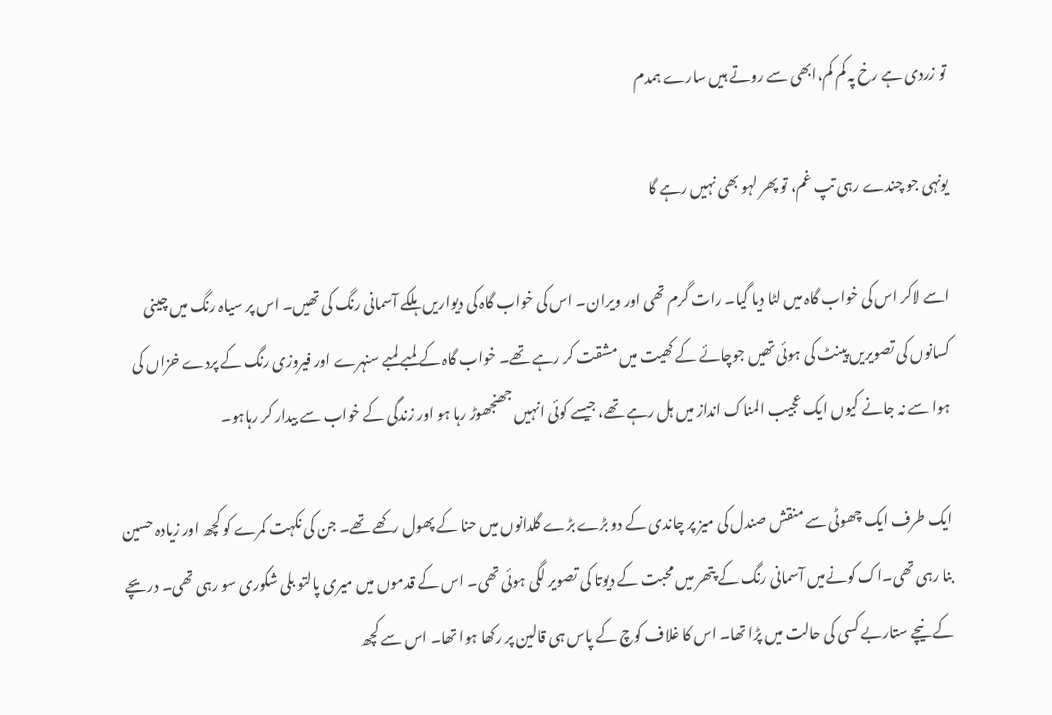تو زردی ہے رخ پہ کم کم،ابھی سے روتے ہیں سارے ہمدم

یونہی جو چندے رہی تپ غم، تو پھر لہو بھی نہیں رہے گا

اسے لاکر اس کی خواب گاہ میں لٹا دیا گیا۔ رات گرم تھی اور ویران۔ اس کی خواب گاہ کی دیواریں ہلکے آسمانی رنگ کی تھیں۔ اس پر سیاہ رنگ میں چینی کسانوں کی تصویریں پینٹ کی ہوئی تھیں جوچائے کے کھیت میں مشقت کر رہے تھے۔ خواب گاہ کے لمبے لمبے سنہرے اور فیروزی رنگ کے پردے خزاں کی ہوا سے نہ جانے کیوں ایک عجیب المناک انداز میں ہل رہے تھے، جیسے کوئی انہیں جھنجھوڑ رہا ہو اور زندگی کے خواب سے بیدار کر رہاہو۔

ایک طرف ایک چھوٹی سے منقش صندل کی میز پر چاندی کے دو بڑے بڑے گلدانوں میں حنا کے پھول رکھے تھے۔ جن کی نکہت کمرے کو کچھ اور زیادہ حسین بنا رہی تھی۔اک کونےمیں آسمانی رنگ کے پتھر میں محبت کے دیوتا کی تصویر لگی ہوئی تھی۔ اس کے قدموں میں میری پالتو بلی شکوری سو رہی تھی۔ دریچے کے نیچے ستاربے کسی کی حالت میں پڑا تھا۔ اس کا غلاف کوچ کے پاس ہی قالین پر رکھا ہوا تھا۔ اس سے کچھ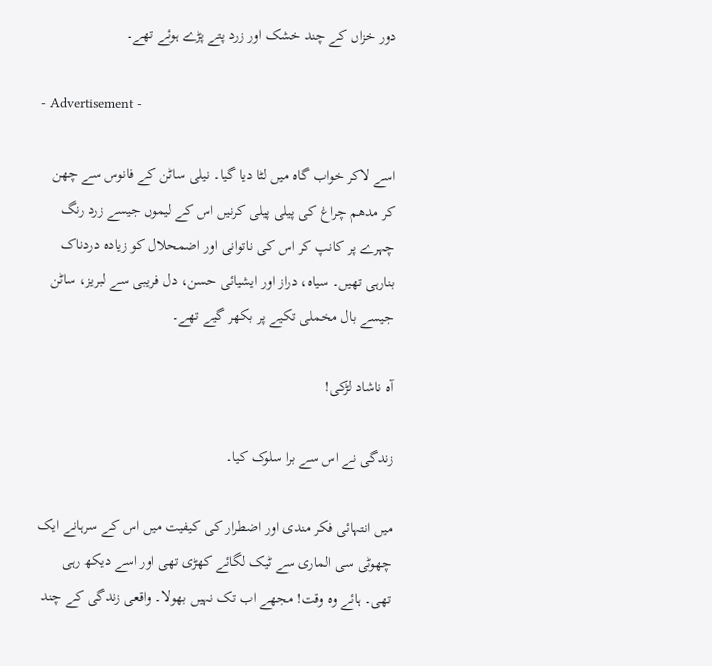دور خزاں کے چند خشک اور زرد پتے پڑے ہوئے تھے۔

- Advertisement -

اسے لاکر خواب گاہ میں لٹا دیا گیا۔ نیلی ساٹن کے فانوس سے چھن کر مدھم چراغ کی پیلی پیلی کرنیں اس کے لیموں جیسے زرد رنگ چہرے پر کانپ کر اس کی ناتوانی اور اضمحلال کو زیادہ دردناک بنارہی تھیں۔ سیاہ، دراز اور ایشیائی حسن، دل فریبی سے لبریز، ساٹن جیسے بال مخملی تکیے پر بکھر گیے تھے۔

آہ ناشاد لڑکی!

زندگی نے اس سے برا سلوک کیا۔

میں انتہائی فکر مندی اور اضطرار کی کیفیت میں اس کے سرہانے ایک چھوٹی سی الماری سے ٹیک لگائے کھڑی تھی اور اسے دیکھ رہی تھی۔ ہائے وہ وقت! مجھے اب تک نہیں بھولا۔ واقعی زندگی کے چند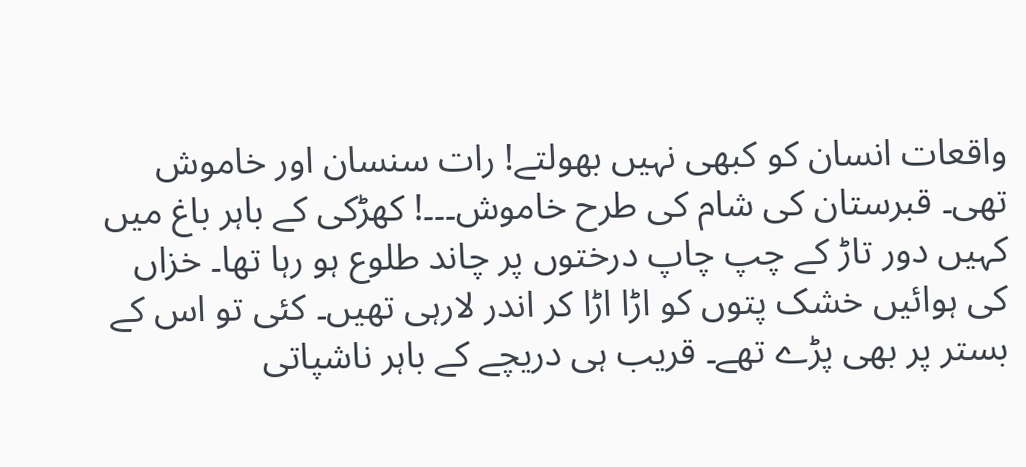واقعات انسان کو کبھی نہیں بھولتے! رات سنسان اور خاموش تھی۔ قبرستان کی شام کی طرح خاموش۔۔۔! کھڑکی کے باہر باغ میں کہیں دور تاڑ کے چپ چاپ درختوں پر چاند طلوع ہو رہا تھا۔ خزاں کی ہوائیں خشک پتوں کو اڑا اڑا کر اندر لارہی تھیں۔ کئی تو اس کے بستر پر بھی پڑے تھے۔ قریب ہی دریچے کے باہر ناشپاتی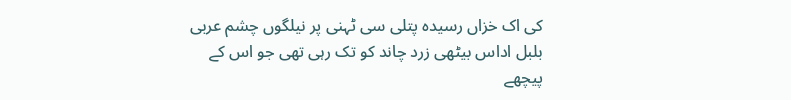کی اک خزاں رسیدہ پتلی سی ٹہنی پر نیلگوں چشم عربی بلبل اداس بیٹھی زرد چاند کو تک رہی تھی جو اس کے پیچھے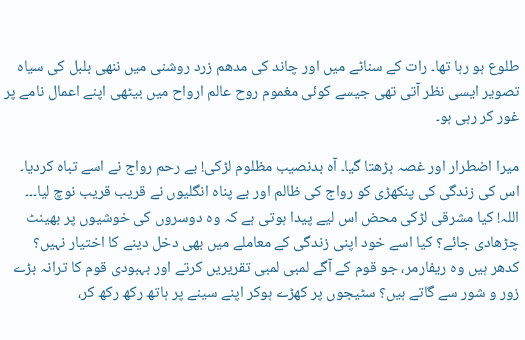طلوع ہو رہا تھا۔ رات کے سناٹے میں اور چاند کی مدھم زرد روشنی میں ننھی بلبل کی سیاہ تصویر ایسی نظر آتی تھی جیسے کوئی مغموم روح عالم ارواح میں بیٹھی اپنے اعمال نامے پر غور کر رہی ہو۔

میرا اضطرار اور غصہ بڑھتا گیا۔ آہ بدنصیب مظلوم لڑکی! بے رحم رواج نے اسے تباہ کردیا۔ اس کی زندگی کی پنکھڑی کو رواج کی ظالم اور بے پناہ انگلیوں نے قریب قریب نوچ لیا۔۔۔ اللہ! کیا مشرقی لڑکی محض اس لیے پیدا ہوتی ہے کہ وہ دوسروں کی خوشیوں پر بھینٹ چڑھادی جائے؟ کیا اسے خود اپنی زندگی کے معاملے میں بھی دخل دینے کا اختیار نہیں؟ کدھر ہیں وہ ریفارمر، جو قوم کے آگے لمبی لمبی تقریریں کرتے اور بہبودی قوم کا ترانہ بڑے زور و شور سے گاتے ہیں؟ سٹیجوں پر کھڑے ہوکر اپنے سینے پر ہاتھ رکھ رکھ کر،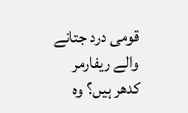قومی درد جتانے والے ریفارمر کدھر ہیں؟ وہ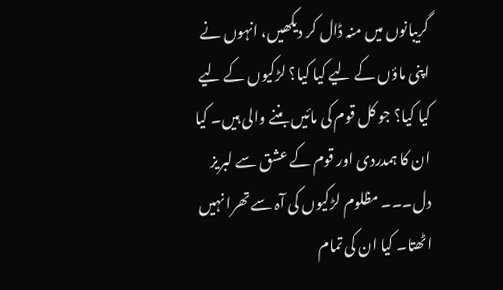گریبانوں میں منہ ڈال کر دیکھیں، انہوں نے اپنی ماؤں کے لیے کیا کیا؟ لڑکیوں کے لیے کیا کیا؟ جو کل قوم کی مائیں بننے والی ہیں۔ کیا ان کا ہمدردی اور قوم کے عشق سے لبریز دل۔۔۔ مظلوم لڑکیوں کی آہ سے تھرا نہیں اٹھتا۔ کیا ان کی تمام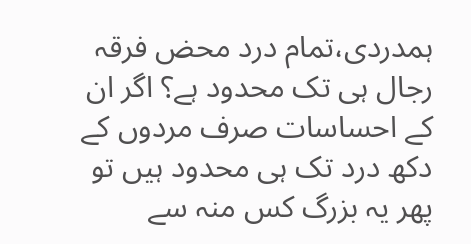ہمدردی،تمام درد محض فرقہ رجال ہی تک محدود ہے؟ اگر ان کے احساسات صرف مردوں کے دکھ درد تک ہی محدود ہیں تو پھر یہ بزرگ کس منہ سے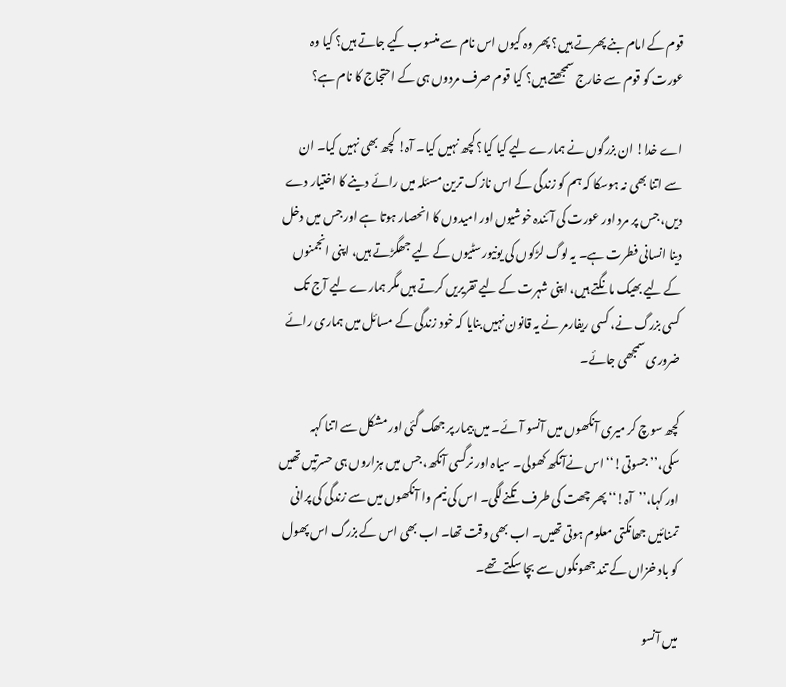قوم کے امام بنے پھرتے ہیں؟ پھر وہ کیوں اس نام سے منسوب کیے جاتے ہیں؟ کیا وہ عورت کو قوم سے خارج سمجھتے ہیں؟ کیا قوم صرف مردوں ہی کے احتجاج کا نام ہے؟

اے خدا! ان بزرگوں نے ہمارے لیے کیا کیا؟ کچھ نہیں کیا۔ آہ! کچھ بھی نہیں کیا۔ ان سے اتنا بھی نہ ہوسکا کہ ہم کو زندگی کے اس نازک ترین مسئلہ میں رائے دینے کا اختیار دے دیں، جس پر مرد اور عورت کی آئندہ خوشیوں اور امیدوں کا انحصار ہوتا ہے اور جس میں دخل دینا انسانی فطرت ہے۔ یہ لوگ لڑکوں کی یونیورسٹیوں کے لیے جھگڑتے ہیں، اپنی انجمنوں کے لیے بھیک مانگتے ہیں، اپنی شہرت کے لیے تقریریں کرتے ہیں مگر ہمارے لیے آج تک کسی بزرگ نے، کسی ریفارمر نے یہ قانون نہیں بنایا کہ خود زندگی کے مسائل میں ہماری رائے ضروری سمجھی جائے۔

کچھ سوچ کر میری آنکھوں میں آنسو آئے۔ میں بیمار پر جھک گئی اور مشکل سے اتنا کہہ سکی،’’جسوتی!‘‘ اس نےآنکھ کھولی۔ سیاہ اور نرگسی آنکھ، جس میں ہزاروں ہی حسرتیں تھیں اور کہا،’’آہ!‘‘ پھر چھت کی طرف تکنےلگی۔ اس کی نیم وا آنکھوں میں سے زندگی کی پرانی تمنائیں جھانکتی معلوم ہوتی تھیں۔ اب بھی وقت تھا۔ اب بھی اس کے بزرگ اس پھول کو باد خزاں کے تند جھونکوں سے بچا سکتے تھے۔

میں آنسو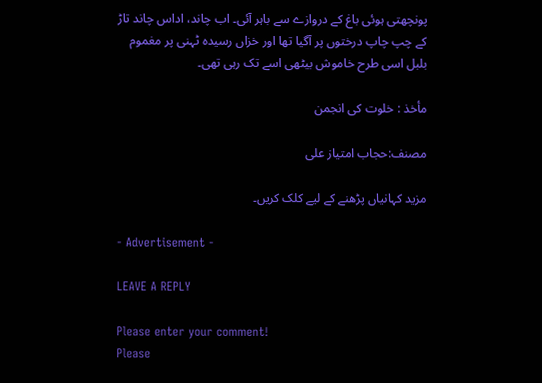پونچھتی ہوئی باغ کے دروازے سے باہر آئی۔ اب چاند، اداس چاند تاڑ کے چپ چاپ درختوں پر آگیا تھا اور خزاں رسیدہ ٹہنی پر مغموم بلبل اسی طرح خاموش بیٹھی اسے تک رہی تھی۔

مأخذ : خلوت کی انجمن

مصنف:حجاب امتیاز علی

مزید کہانیاں پڑھنے کے لیے کلک کریں۔

- Advertisement -

LEAVE A REPLY

Please enter your comment!
Please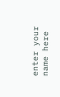enter your name here